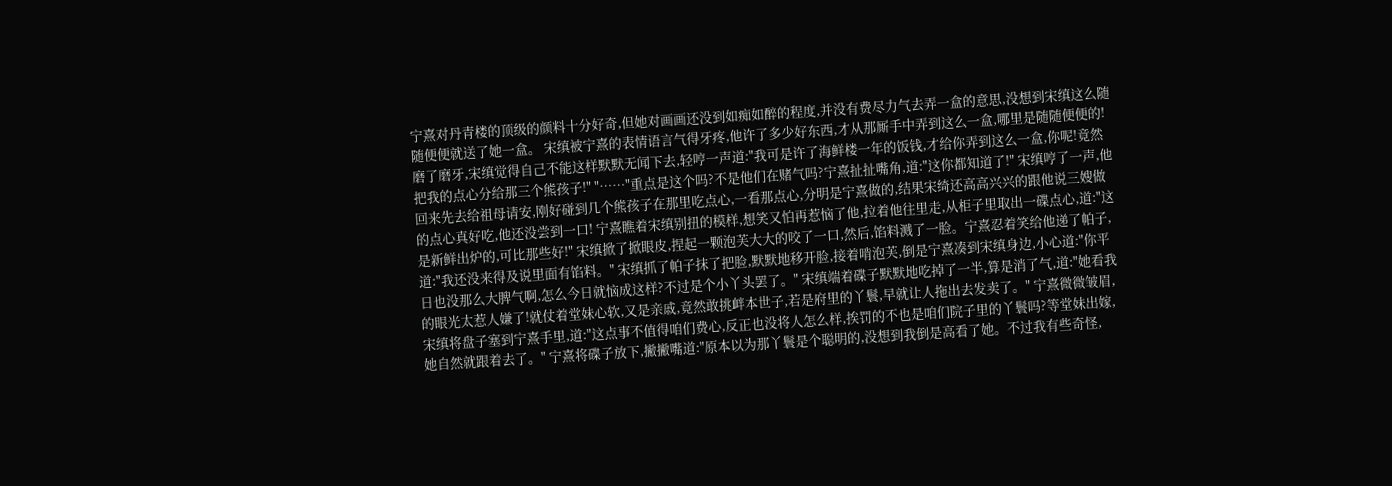宁熹对丹青楼的顶级的颜料十分好奇,但她对画画还没到如痴如醉的程度,并没有费尽力气去弄一盒的意思,没想到宋缜这么随随便便就送了她一盒。 宋缜被宁熹的表情语言气得牙疼,他许了多少好东西,才从那厮手中弄到这么一盒,哪里是随随便便的!磨了磨牙,宋缜觉得自己不能这样默默无闻下去,轻哼一声道:"我可是许了海鲜楼一年的饭钱,才给你弄到这么一盒,你呢!竟然把我的点心分给那三个熊孩子!" "……"重点是这个吗?不是他们在赌气吗?宁熹扯扯嘴角,道:"这你都知道了!" 宋缜哼了一声,他回来先去给祖母请安,刚好碰到几个熊孩子在那里吃点心,一看那点心,分明是宁熹做的,结果宋绮还高高兴兴的跟他说三嫂做的点心真好吃,他还没尝到一口! 宁熹瞧着宋缜别扭的模样,想笑又怕再惹恼了他,拉着他往里走,从柜子里取出一碟点心,道:"这是新鲜出炉的,可比那些好!" 宋缜掀了掀眼皮,捏起一颗泡芙大大的咬了一口,然后,馅料溅了一脸。宁熹忍着笑给他递了帕子,道:"我还没来得及说里面有馅料。" 宋缜抓了帕子抹了把脸,默默地移开脸,接着啃泡芙,倒是宁熹凑到宋缜身边,小心道:"你平日也没那么大脾气啊,怎么今日就恼成这样?不过是个小丫头罢了。" 宋缜端着碟子默默地吃掉了一半,算是消了气,道:"她看我的眼光太惹人嫌了!就仗着堂妹心软,又是亲戚,竟然敢挑衅本世子,若是府里的丫鬟,早就让人拖出去发卖了。" 宁熹微微皱眉,宋缜将盘子塞到宁熹手里,道:"这点事不值得咱们费心,反正也没将人怎么样,挨罚的不也是咱们院子里的丫鬟吗?等堂妹出嫁,她自然就跟着去了。" 宁熹将碟子放下,撇撇嘴道:"原本以为那丫鬟是个聪明的,没想到我倒是高看了她。不过我有些奇怪,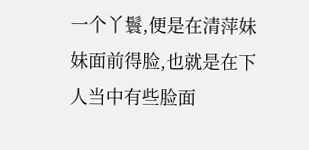一个丫鬟,便是在清萍妹妹面前得脸,也就是在下人当中有些脸面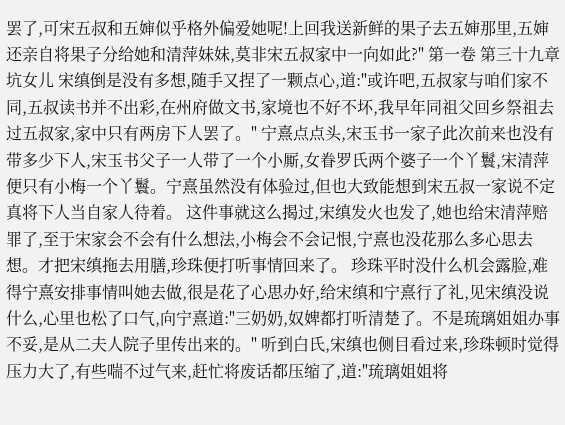罢了,可宋五叔和五婶似乎格外偏爱她呢!上回我送新鲜的果子去五婶那里,五婶还亲自将果子分给她和清萍妹妹,莫非宋五叔家中一向如此?" 第一卷 第三十九章 坑女儿 宋缜倒是没有多想,随手又捏了一颗点心,道:"或许吧,五叔家与咱们家不同,五叔读书并不出彩,在州府做文书,家境也不好不坏,我早年同祖父回乡祭祖去过五叔家,家中只有两房下人罢了。" 宁熹点点头,宋玉书一家子此次前来也没有带多少下人,宋玉书父子一人带了一个小厮,女眷罗氏两个婆子一个丫鬟,宋清萍便只有小梅一个丫鬟。宁熹虽然没有体验过,但也大致能想到宋五叔一家说不定真将下人当自家人待着。 这件事就这么揭过,宋缜发火也发了,她也给宋清萍赔罪了,至于宋家会不会有什么想法,小梅会不会记恨,宁熹也没花那么多心思去想。才把宋缜拖去用膳,珍珠便打听事情回来了。 珍珠平时没什么机会露脸,难得宁熹安排事情叫她去做,很是花了心思办好,给宋缜和宁熹行了礼,见宋缜没说什么,心里也松了口气,向宁熹道:"三奶奶,奴婢都打听清楚了。不是琉璃姐姐办事不妥,是从二夫人院子里传出来的。" 听到白氏,宋缜也侧目看过来,珍珠顿时觉得压力大了,有些喘不过气来,赶忙将废话都压缩了,道:"琉璃姐姐将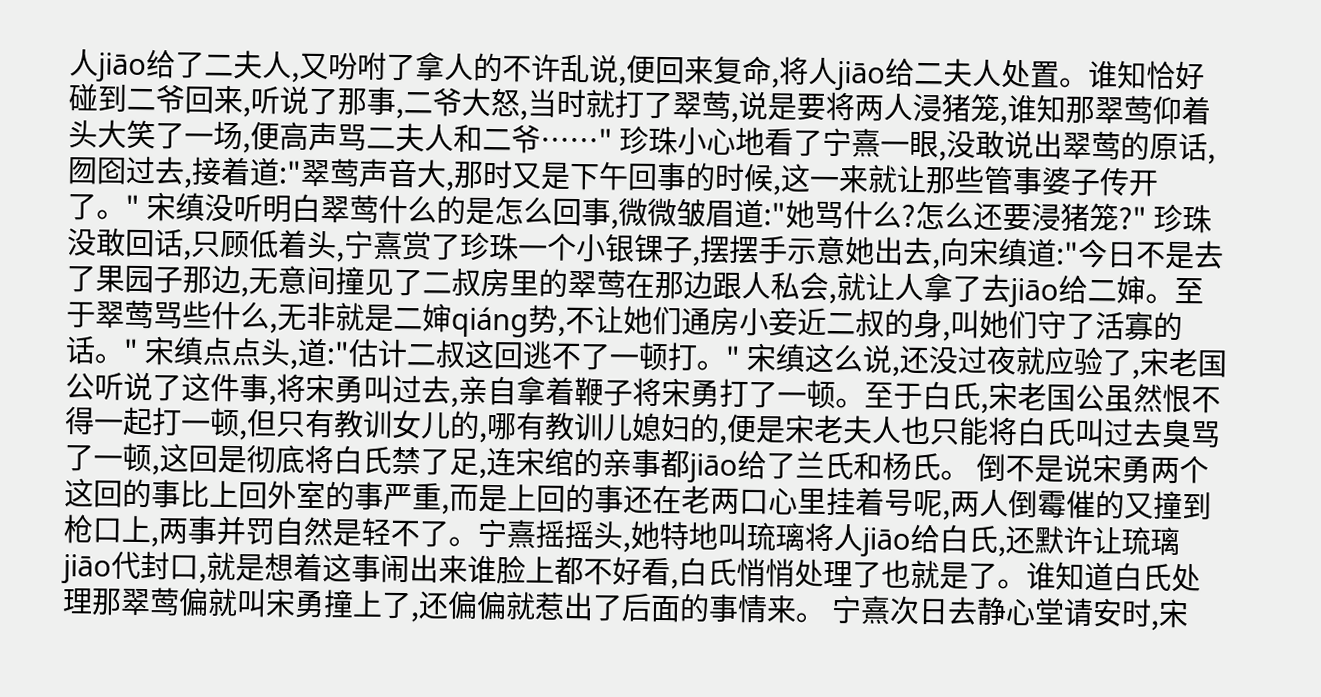人jiāo给了二夫人,又吩咐了拿人的不许乱说,便回来复命,将人jiāo给二夫人处置。谁知恰好碰到二爷回来,听说了那事,二爷大怒,当时就打了翠莺,说是要将两人浸猪笼,谁知那翠莺仰着头大笑了一场,便高声骂二夫人和二爷……" 珍珠小心地看了宁熹一眼,没敢说出翠莺的原话,囫囵过去,接着道:"翠莺声音大,那时又是下午回事的时候,这一来就让那些管事婆子传开了。" 宋缜没听明白翠莺什么的是怎么回事,微微皱眉道:"她骂什么?怎么还要浸猪笼?" 珍珠没敢回话,只顾低着头,宁熹赏了珍珠一个小银锞子,摆摆手示意她出去,向宋缜道:"今日不是去了果园子那边,无意间撞见了二叔房里的翠莺在那边跟人私会,就让人拿了去jiāo给二婶。至于翠莺骂些什么,无非就是二婶qiáng势,不让她们通房小妾近二叔的身,叫她们守了活寡的话。" 宋缜点点头,道:"估计二叔这回逃不了一顿打。" 宋缜这么说,还没过夜就应验了,宋老国公听说了这件事,将宋勇叫过去,亲自拿着鞭子将宋勇打了一顿。至于白氏,宋老国公虽然恨不得一起打一顿,但只有教训女儿的,哪有教训儿媳妇的,便是宋老夫人也只能将白氏叫过去臭骂了一顿,这回是彻底将白氏禁了足,连宋绾的亲事都jiāo给了兰氏和杨氏。 倒不是说宋勇两个这回的事比上回外室的事严重,而是上回的事还在老两口心里挂着号呢,两人倒霉催的又撞到枪口上,两事并罚自然是轻不了。宁熹摇摇头,她特地叫琉璃将人jiāo给白氏,还默许让琉璃jiāo代封口,就是想着这事闹出来谁脸上都不好看,白氏悄悄处理了也就是了。谁知道白氏处理那翠莺偏就叫宋勇撞上了,还偏偏就惹出了后面的事情来。 宁熹次日去静心堂请安时,宋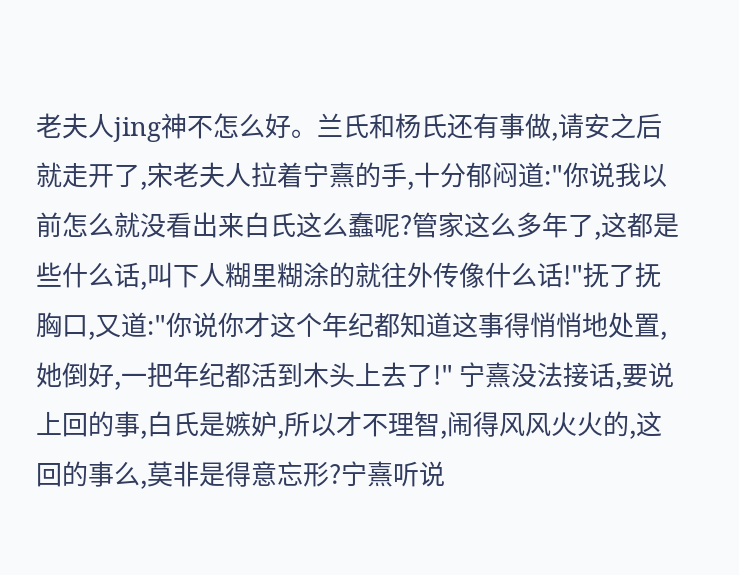老夫人jing神不怎么好。兰氏和杨氏还有事做,请安之后就走开了,宋老夫人拉着宁熹的手,十分郁闷道:"你说我以前怎么就没看出来白氏这么蠢呢?管家这么多年了,这都是些什么话,叫下人糊里糊涂的就往外传像什么话!"抚了抚胸口,又道:"你说你才这个年纪都知道这事得悄悄地处置,她倒好,一把年纪都活到木头上去了!" 宁熹没法接话,要说上回的事,白氏是嫉妒,所以才不理智,闹得风风火火的,这回的事么,莫非是得意忘形?宁熹听说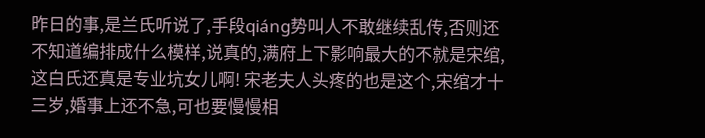昨日的事,是兰氏听说了,手段qiáng势叫人不敢继续乱传,否则还不知道编排成什么模样,说真的,满府上下影响最大的不就是宋绾,这白氏还真是专业坑女儿啊! 宋老夫人头疼的也是这个,宋绾才十三岁,婚事上还不急,可也要慢慢相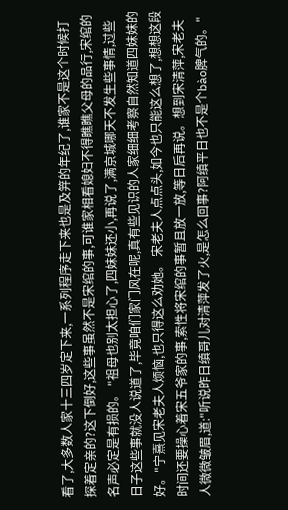看了,大多数人家十三四岁定下来,一系列程序走下来也是及笄的年纪了,谁家不是这个时候打探着定亲的?这下倒好,这些事虽然不是宋绾的事,可谁家相看媳妇不得瞧瞧父母的品行,宋绾的名声必定是有损的。 "祖母也别太担心了,四妹妹还小,再说了,满京城哪天不发生些事情,过些日子这些事就没人说道了,毕竟咱们家门风在呢,真有些见识的人家细细考察自然知道四妹妹的好。"宁熹见宋老夫人烦恼,也只得这么劝她。 宋老夫人点点头,如今也只能这么想了,想想这段时间还要操心着宋五爷家的事,索性将宋绾的事暂且放一放,等日后再说。想到宋清萍,宋老夫人微微皱眉,道:"听说昨日缜哥儿对清萍发了火,是怎么回事?阿缜平日也不是个bào脾气的。"